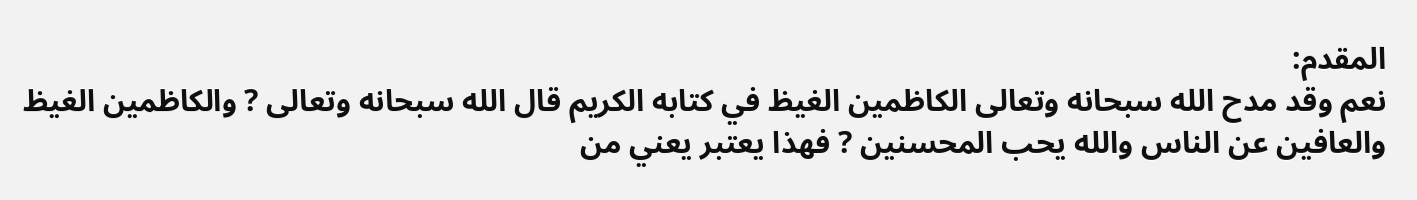المقدم:
نعم وقد مدح الله سبحانه وتعالى الكاظمين الغيظ في كتابه الكريم قال الله سبحانه وتعالى ? والكاظمين الغيظ والعافين عن الناس والله يحب المحسنين ? فهذا يعتبر يعني من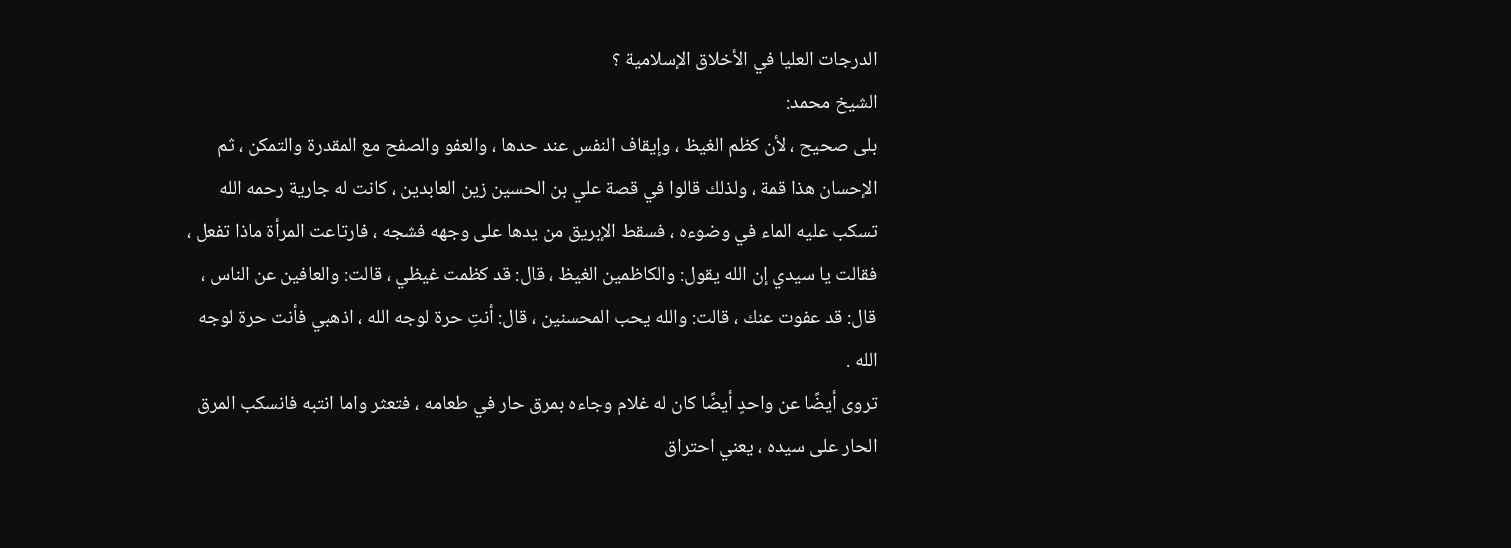الدرجات العليا في الأخلاق الإسلامية ؟
الشيخ محمد:
بلى صحيح ، لأن كظم الغيظ ، وإيقاف النفس عند حدها ، والعفو والصفح مع المقدرة والتمكن ، ثم الإحسان هذا قمة ، ولذلك قالوا في قصة علي بن الحسين زين العابدين ، كانت له جارية رحمه الله تسكب عليه الماء في وضوءه ، فسقط الإبريق من يدها على وجهه فشجه ، فارتاعت المرأة ماذا تفعل ، فقالت يا سيدي إن الله يقول: والكاظمين الغيظ ، قال: قد كظمت غيظي ، قالت: والعافين عن الناس ، قال: قد عفوت عنك ، قالت: والله يحب المحسنين ، قال: أنتِ حرة لوجه الله ، اذهبي فأنت حرة لوجه الله .
تروى أيضًا عن واحدٍ أيضًا كان له غلام وجاءه بمرق حار في طعامه ، فتعثر واما انتبه فانسكب المرق الحار على سيده ، يعني احتراق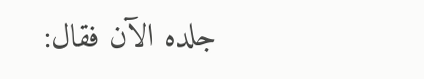جلده الآن فقال: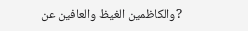?والكاظمين الغيظ والعافين عن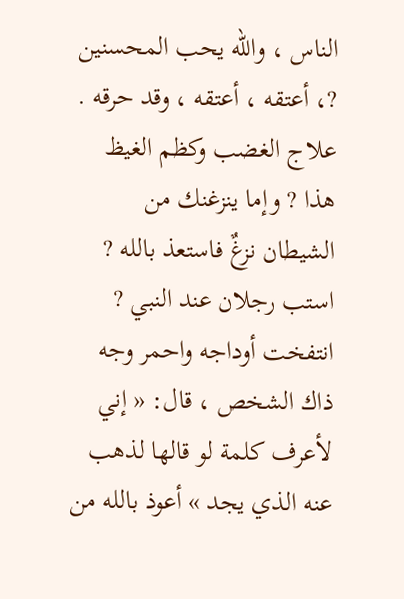الناس ، والله يحب المحسنين ?، أعتقه ، أعتقه ، وقد حرقه .
علاج الغضب وكظم الغيظ هذا ? وإما ينزغنك من الشيطان نزغٌ فاستعذ بالله ? استب رجلان عند النبي ? انتفخت أوداجه واحمر وجه ذاك الشخص ، قال: « إني لأعرف كلمة لو قالها لذهب عنه الذي يجد » أعوذ بالله من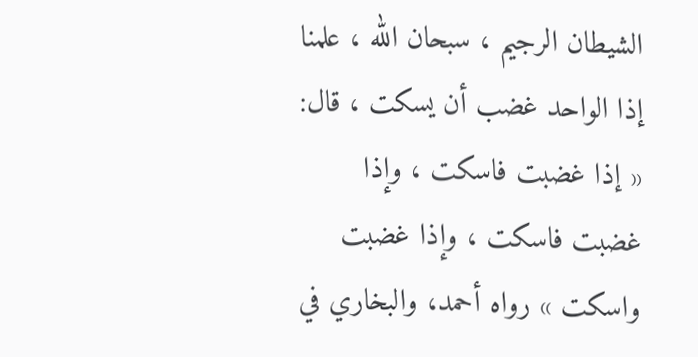الشيطان الرجيم ، سبحان الله ، علمنا إذا الواحد غضب أن يسكت ، قال: « إذا غضبت فاسكت ، وإذا غضبت فاسكت ، وإذا غضبت واسكت » رواه أحمد، والبخاري في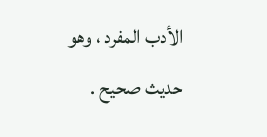الأدب المفرد ، وهو حديث صحيح .